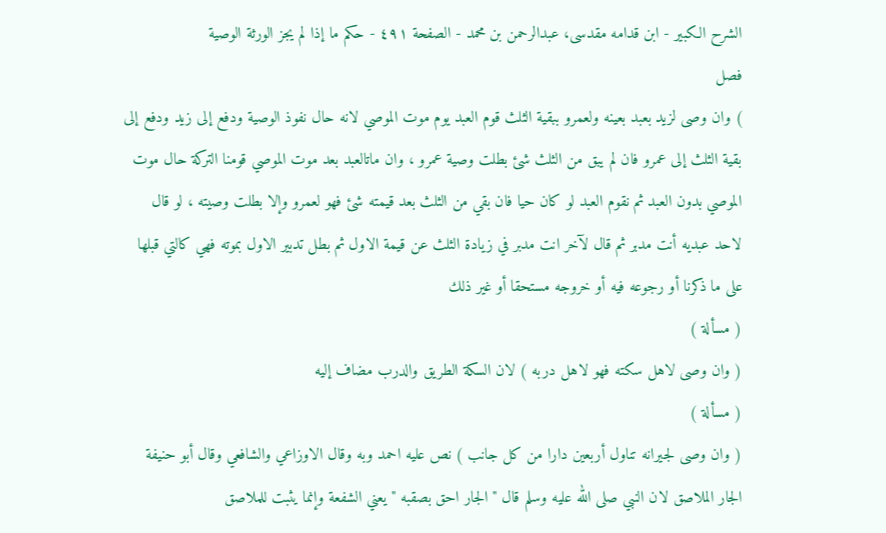الشرح الکبير - ابن قدامه مقدسی، عبدالرحمن بن محمد - الصفحة ٤٩١ - حكم ما إذا لم يجز الورثة الوصية
فصل
) وان وصى لزيد بعبد بعينه ولعمرو ببقية الثلث قوم العبد يوم موت الموصي لانه حال نفوذ الوصية ودفع إلى زيد ودفع إلى بقية الثلث إلى عمرو فان لم يبق من الثلث شئ بطلت وصية عمرو ، وان ماتالعبد بعد موت الموصي قومنا التركة حال موت الموصي بدون العبد ثم نقوم العبد لو كان حيا فان بقي من الثلث بعد قيمته شئ فهو لعمرو وإلا بطلت وصيته ، لو قال لاحد عبديه أنت مدبر ثم قال لآخر انت مدبر في زيادة الثلث عن قيمة الاول ثم بطل تدبير الاول بموته فهي كالتي قبلها على ما ذكرنا أو رجوعه فيه أو خروجه مستحقا أو غير ذلك
( مسألة )
( وان وصى لاهل سكته فهو لاهل دربه ) لان السكة الطريق والدرب مضاف إليه
( مسألة )
( وان وصى لجيرانه تناول أربعين دارا من كل جانب ) نص عليه احمد وبه وقال الاوزاعي والشافعي وقال أبو حنيفة الجار الملاصق لان النبي صلى الله عليه وسلم قال " الجار احق بصقبه " يعني الشفعة وإنما يثبت للملاصق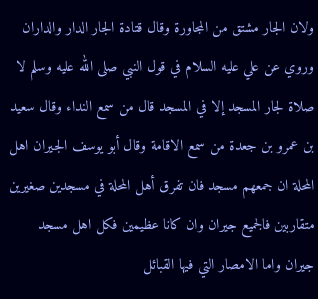ولان الجار مشتق من المجاورة وقال قتادة الجار الدار والداران وروي عن علي عليه السلام في قول النبي صلى الله عليه وسلم لا صلاة لجار المسجد إلا في المسجد قال من سمع النداء وقال سعيد بن عمرو بن جعدة من سمع الاقامة وقال أبو يوسف الجيران اهل المحلة ان جمعهم مسجد فان تفرق أهل المحلة في مسجدين صغيرين متقاربين فالجميع جيران وان كانا عظيمين فكل اهل مسجد جيران واما الامصار التي فيها القبائل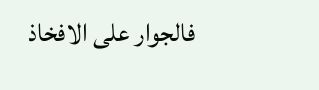فالجوار على الافخاذ